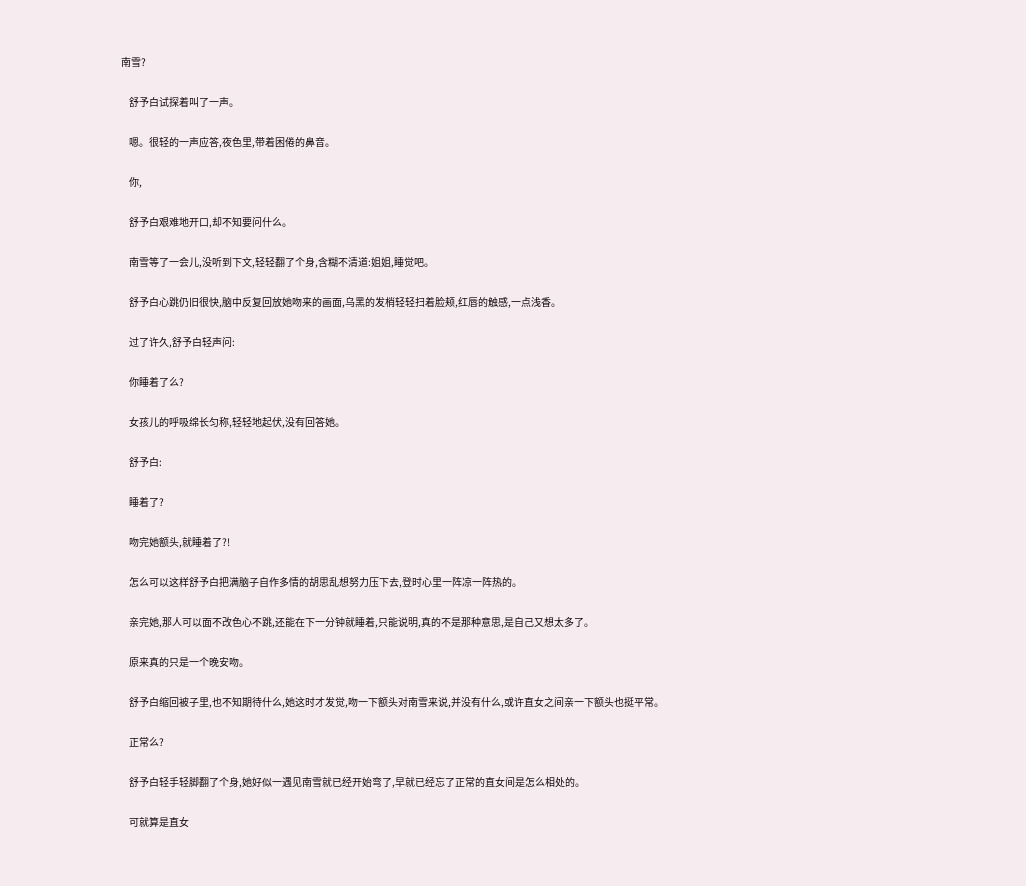南雪?

    舒予白试探着叫了一声。

    嗯。很轻的一声应答,夜色里,带着困倦的鼻音。

    你,

    舒予白艰难地开口,却不知要问什么。

    南雪等了一会儿,没听到下文,轻轻翻了个身,含糊不清道:姐姐,睡觉吧。

    舒予白心跳仍旧很快,脑中反复回放她吻来的画面,乌黑的发梢轻轻扫着脸颊,红唇的触感,一点浅香。

    过了许久,舒予白轻声问:

    你睡着了么?

    女孩儿的呼吸绵长匀称,轻轻地起伏,没有回答她。

    舒予白:

    睡着了?

    吻完她额头,就睡着了?!

    怎么可以这样舒予白把满脑子自作多情的胡思乱想努力压下去,登时心里一阵凉一阵热的。

    亲完她,那人可以面不改色心不跳,还能在下一分钟就睡着,只能说明,真的不是那种意思,是自己又想太多了。

    原来真的只是一个晚安吻。

    舒予白缩回被子里,也不知期待什么,她这时才发觉,吻一下额头对南雪来说,并没有什么,或许直女之间亲一下额头也挺平常。

    正常么?

    舒予白轻手轻脚翻了个身,她好似一遇见南雪就已经开始弯了,早就已经忘了正常的直女间是怎么相处的。

    可就算是直女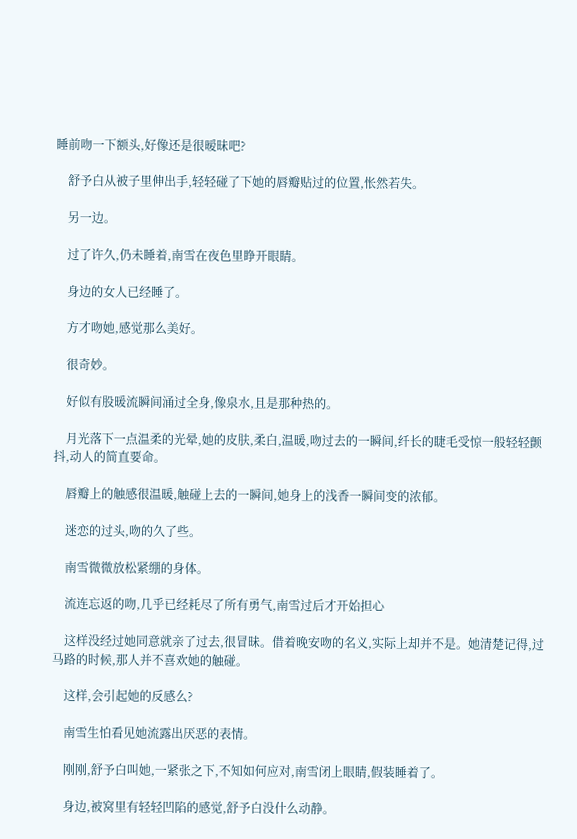睡前吻一下额头,好像还是很暧昧吧?

    舒予白从被子里伸出手,轻轻碰了下她的唇瓣贴过的位置,怅然若失。

    另一边。

    过了许久,仍未睡着,南雪在夜色里睁开眼睛。

    身边的女人已经睡了。

    方才吻她,感觉那么美好。

    很奇妙。

    好似有股暖流瞬间涌过全身,像泉水,且是那种热的。

    月光落下一点温柔的光晕,她的皮肤,柔白,温暖,吻过去的一瞬间,纤长的睫毛受惊一般轻轻颤抖,动人的简直要命。

    唇瓣上的触感很温暖,触碰上去的一瞬间,她身上的浅香一瞬间变的浓郁。

    迷恋的过头,吻的久了些。

    南雪微微放松紧绷的身体。

    流连忘返的吻,几乎已经耗尽了所有勇气,南雪过后才开始担心

    这样没经过她同意就亲了过去,很冒昧。借着晚安吻的名义,实际上却并不是。她清楚记得,过马路的时候,那人并不喜欢她的触碰。

    这样,会引起她的反感么?

    南雪生怕看见她流露出厌恶的表情。

    刚刚,舒予白叫她,一紧张之下,不知如何应对,南雪闭上眼睛,假装睡着了。

    身边,被窝里有轻轻凹陷的感觉,舒予白没什么动静。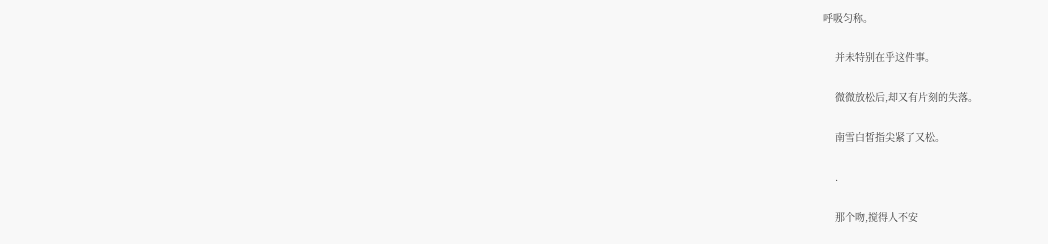呼吸匀称。

    并未特别在乎这件事。

    微微放松后,却又有片刻的失落。

    南雪白皙指尖紧了又松。

    .

    那个吻,搅得人不安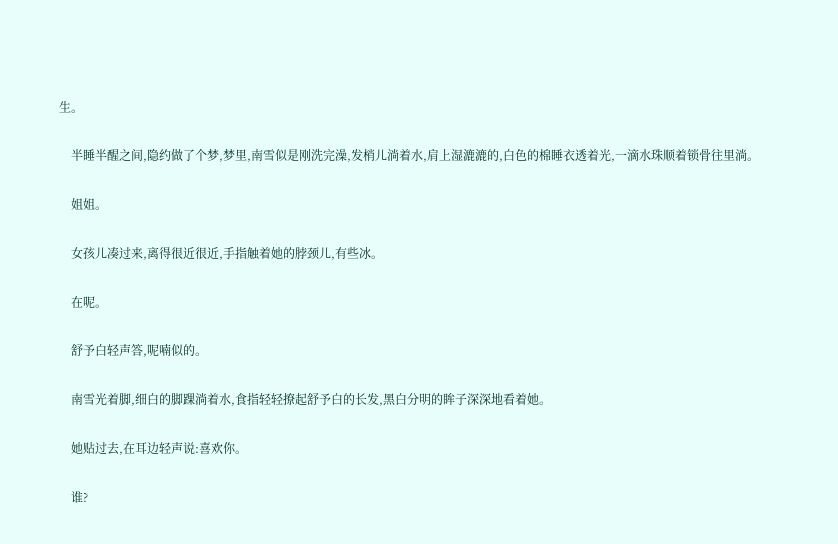生。

    半睡半醒之间,隐约做了个梦,梦里,南雪似是刚洗完澡,发梢儿淌着水,肩上湿漉漉的,白色的棉睡衣透着光,一滴水珠顺着锁骨往里淌。

    姐姐。

    女孩儿凑过来,离得很近很近,手指触着她的脖颈儿,有些冰。

    在呢。

    舒予白轻声答,呢喃似的。

    南雪光着脚,细白的脚踝淌着水,食指轻轻撩起舒予白的长发,黑白分明的眸子深深地看着她。

    她贴过去,在耳边轻声说:喜欢你。

    谁?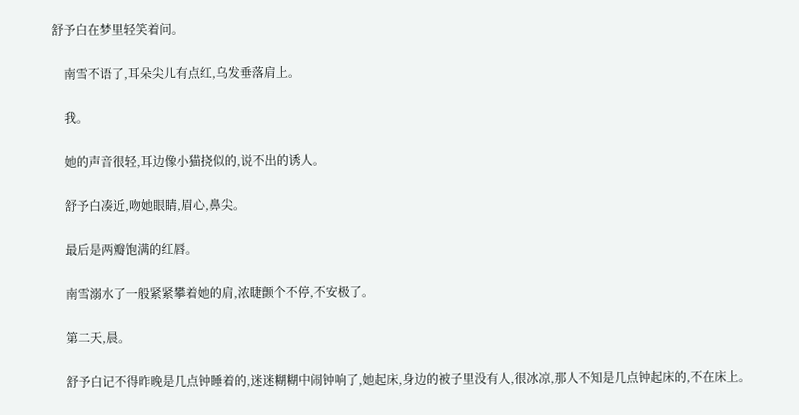舒予白在梦里轻笑着问。

    南雪不语了,耳朵尖儿有点红,乌发垂落肩上。

    我。

    她的声音很轻,耳边像小猫挠似的,说不出的诱人。

    舒予白凑近,吻她眼睛,眉心,鼻尖。

    最后是两瓣饱满的红唇。

    南雪溺水了一般紧紧攀着她的肩,浓睫颤个不停,不安极了。

    第二天,晨。

    舒予白记不得昨晚是几点钟睡着的,迷迷糊糊中闹钟响了,她起床,身边的被子里没有人,很冰凉,那人不知是几点钟起床的,不在床上。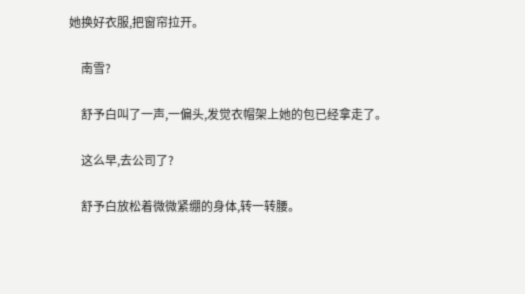她换好衣服,把窗帘拉开。

    南雪?

    舒予白叫了一声,一偏头,发觉衣帽架上她的包已经拿走了。

    这么早,去公司了?

    舒予白放松着微微紧绷的身体,转一转腰。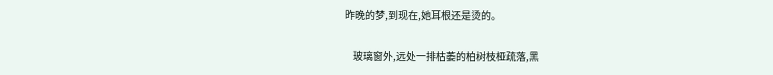昨晚的梦,到现在,她耳根还是烫的。

    玻璃窗外,远处一排枯萎的柏树枝桠疏落,黑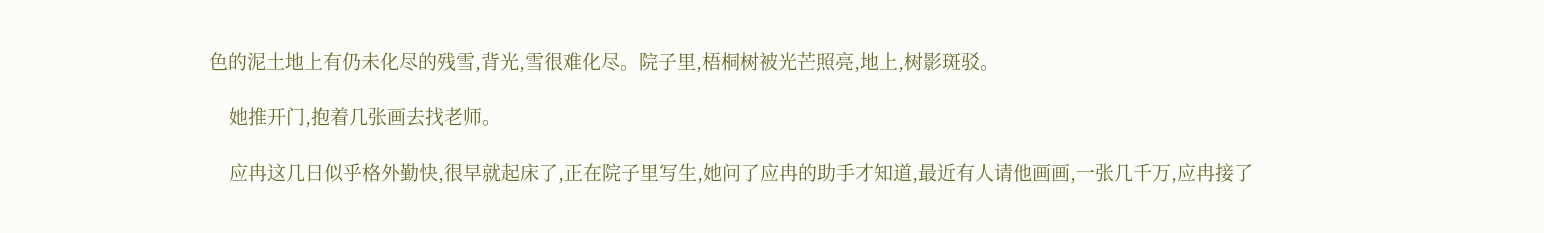色的泥土地上有仍未化尽的残雪,背光,雪很难化尽。院子里,梧桐树被光芒照亮,地上,树影斑驳。

    她推开门,抱着几张画去找老师。

    应冉这几日似乎格外勤快,很早就起床了,正在院子里写生,她问了应冉的助手才知道,最近有人请他画画,一张几千万,应冉接了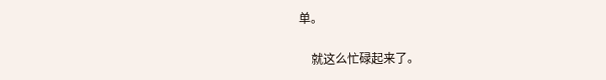单。

    就这么忙碌起来了。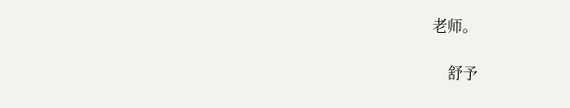老师。

    舒予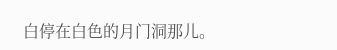白停在白色的月门洞那儿。